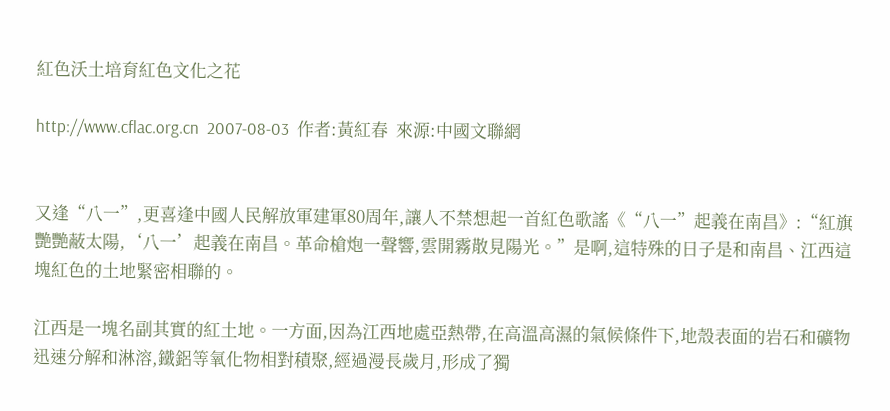紅色沃土培育紅色文化之花

http://www.cflac.org.cn  2007-08-03  作者:黃紅春  來源:中國文聯網


又逢“八一”,更喜逢中國人民解放軍建軍80周年,讓人不禁想起一首紅色歌謠《“八一”起義在南昌》:“紅旗艷艷蔽太陽,‘八一’起義在南昌。革命槍炮一聲響,雲開霧散見陽光。”是啊,這特殊的日子是和南昌、江西這塊紅色的土地緊密相聯的。

江西是一塊名副其實的紅土地。一方面,因為江西地處亞熱帶,在高溫高濕的氣候條件下,地殼表面的岩石和礦物迅速分解和淋溶,鐵鋁等氧化物相對積聚,經過漫長歲月,形成了獨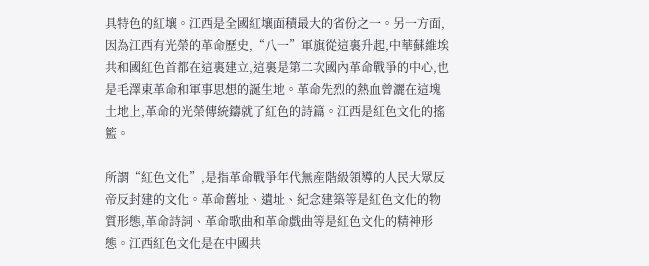具特色的紅壤。江西是全國紅壤面積最大的省份之一。另一方面,因為江西有光榮的革命歷史,“八一”軍旗從這裏升起,中華蘇維埃共和國紅色首都在這裏建立,這裏是第二次國內革命戰爭的中心,也是毛澤東革命和軍事思想的誕生地。革命先烈的熱血曾灑在這塊土地上,革命的光榮傳統鑄就了紅色的詩篇。江西是紅色文化的搖籃。

所謂“紅色文化”,是指革命戰爭年代無産階級領導的人民大眾反帝反封建的文化。革命舊址、遺址、紀念建築等是紅色文化的物質形態,革命詩詞、革命歌曲和革命戲曲等是紅色文化的精神形態。江西紅色文化是在中國共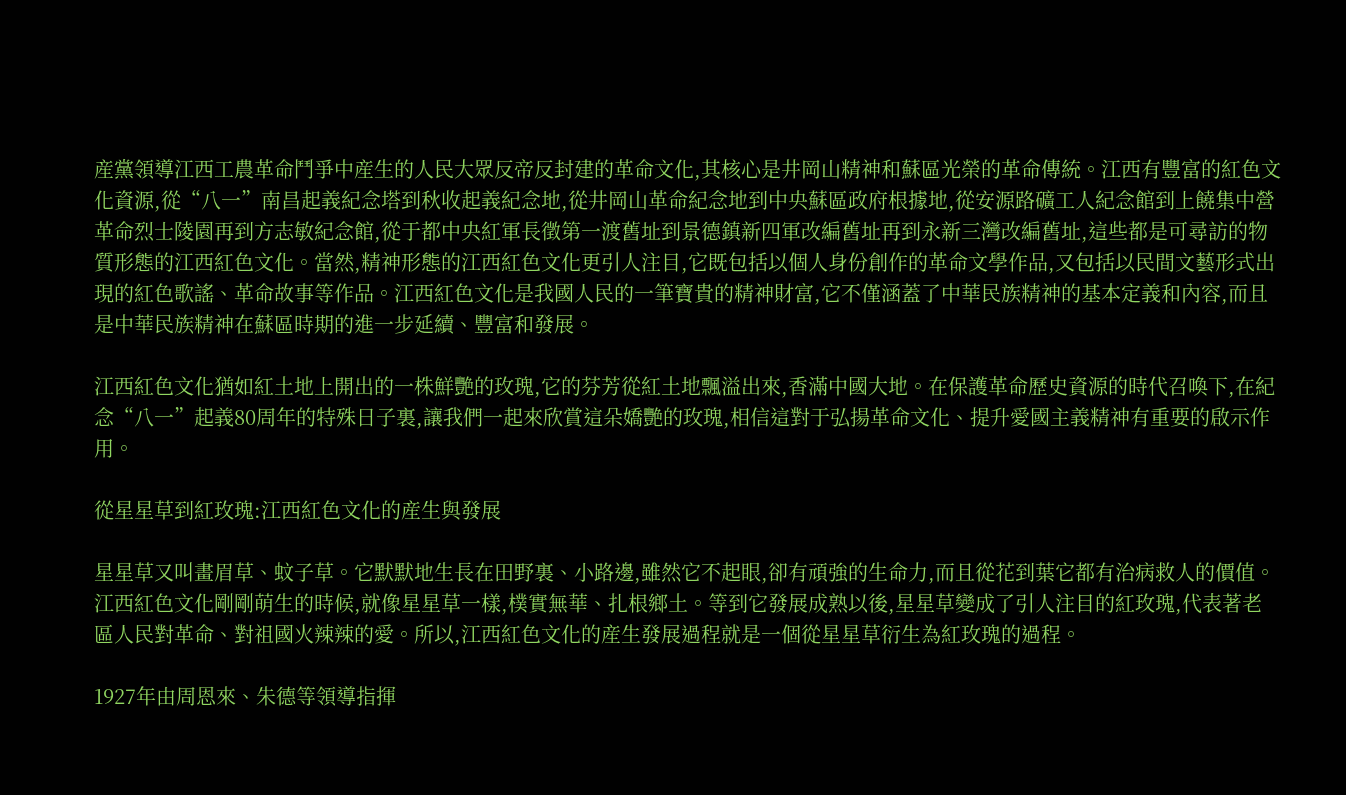産黨領導江西工農革命鬥爭中産生的人民大眾反帝反封建的革命文化,其核心是井岡山精神和蘇區光榮的革命傳統。江西有豐富的紅色文化資源,從“八一”南昌起義紀念塔到秋收起義紀念地,從井岡山革命紀念地到中央蘇區政府根據地,從安源路礦工人紀念館到上饒集中營革命烈士陵園再到方志敏紀念館,從于都中央紅軍長徵第一渡舊址到景德鎮新四軍改編舊址再到永新三灣改編舊址,這些都是可尋訪的物質形態的江西紅色文化。當然,精神形態的江西紅色文化更引人注目,它既包括以個人身份創作的革命文學作品,又包括以民間文藝形式出現的紅色歌謠、革命故事等作品。江西紅色文化是我國人民的一筆寶貴的精神財富,它不僅涵蓋了中華民族精神的基本定義和內容,而且是中華民族精神在蘇區時期的進一步延續、豐富和發展。

江西紅色文化猶如紅土地上開出的一株鮮艷的玫瑰,它的芬芳從紅土地飄溢出來,香滿中國大地。在保護革命歷史資源的時代召喚下,在紀念“八一”起義80周年的特殊日子裏,讓我們一起來欣賞這朵嬌艷的玫瑰,相信這對于弘揚革命文化、提升愛國主義精神有重要的啟示作用。

從星星草到紅玫瑰:江西紅色文化的産生與發展

星星草又叫畫眉草、蚊子草。它默默地生長在田野裏、小路邊,雖然它不起眼,卻有頑強的生命力,而且從花到葉它都有治病救人的價值。江西紅色文化剛剛萌生的時候,就像星星草一樣,樸實無華、扎根鄉土。等到它發展成熟以後,星星草變成了引人注目的紅玫瑰,代表著老區人民對革命、對祖國火辣辣的愛。所以,江西紅色文化的産生發展過程就是一個從星星草衍生為紅玫瑰的過程。

1927年由周恩來、朱德等領導指揮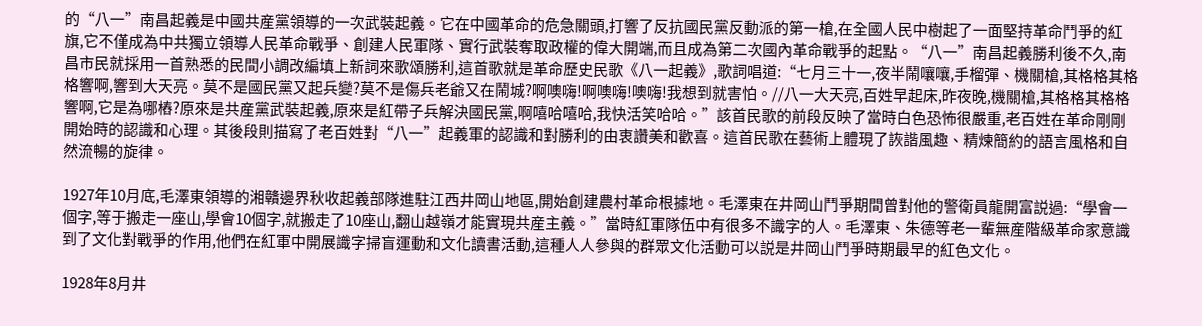的“八一”南昌起義是中國共産黨領導的一次武裝起義。它在中國革命的危急關頭,打響了反抗國民黨反動派的第一槍,在全國人民中樹起了一面堅持革命鬥爭的紅旗,它不僅成為中共獨立領導人民革命戰爭、創建人民軍隊、實行武裝奪取政權的偉大開端,而且成為第二次國內革命戰爭的起點。“八一”南昌起義勝利後不久,南昌市民就採用一首熟悉的民間小調改編填上新詞來歌頌勝利,這首歌就是革命歷史民歌《八一起義》,歌詞唱道:“七月三十一,夜半鬧嚷嚷,手榴彈、機關槍,其格格其格格響啊,響到大天亮。莫不是國民黨又起兵變?莫不是傷兵老爺又在鬧城?啊噢嗨!啊噢嗨!噢嗨!我想到就害怕。//八一大天亮,百姓早起床,昨夜晚,機關槍,其格格其格格響啊,它是為哪樁?原來是共産黨武裝起義,原來是紅帶子兵解決國民黨,啊嘻哈嘻哈,我快活笑哈哈。”該首民歌的前段反映了當時白色恐怖很嚴重,老百姓在革命剛剛開始時的認識和心理。其後段則描寫了老百姓對“八一”起義軍的認識和對勝利的由衷讚美和歡喜。這首民歌在藝術上體現了詼諧風趣、精煉簡約的語言風格和自然流暢的旋律。

1927年10月底,毛澤東領導的湘贛邊界秋收起義部隊進駐江西井岡山地區,開始創建農村革命根據地。毛澤東在井岡山鬥爭期間曾對他的警衛員龍開富説過:“學會一個字,等于搬走一座山,學會10個字,就搬走了10座山,翻山越嶺才能實現共産主義。”當時紅軍隊伍中有很多不識字的人。毛澤東、朱德等老一輩無産階級革命家意識到了文化對戰爭的作用,他們在紅軍中開展識字掃盲運動和文化讀書活動,這種人人參與的群眾文化活動可以説是井岡山鬥爭時期最早的紅色文化。

1928年8月井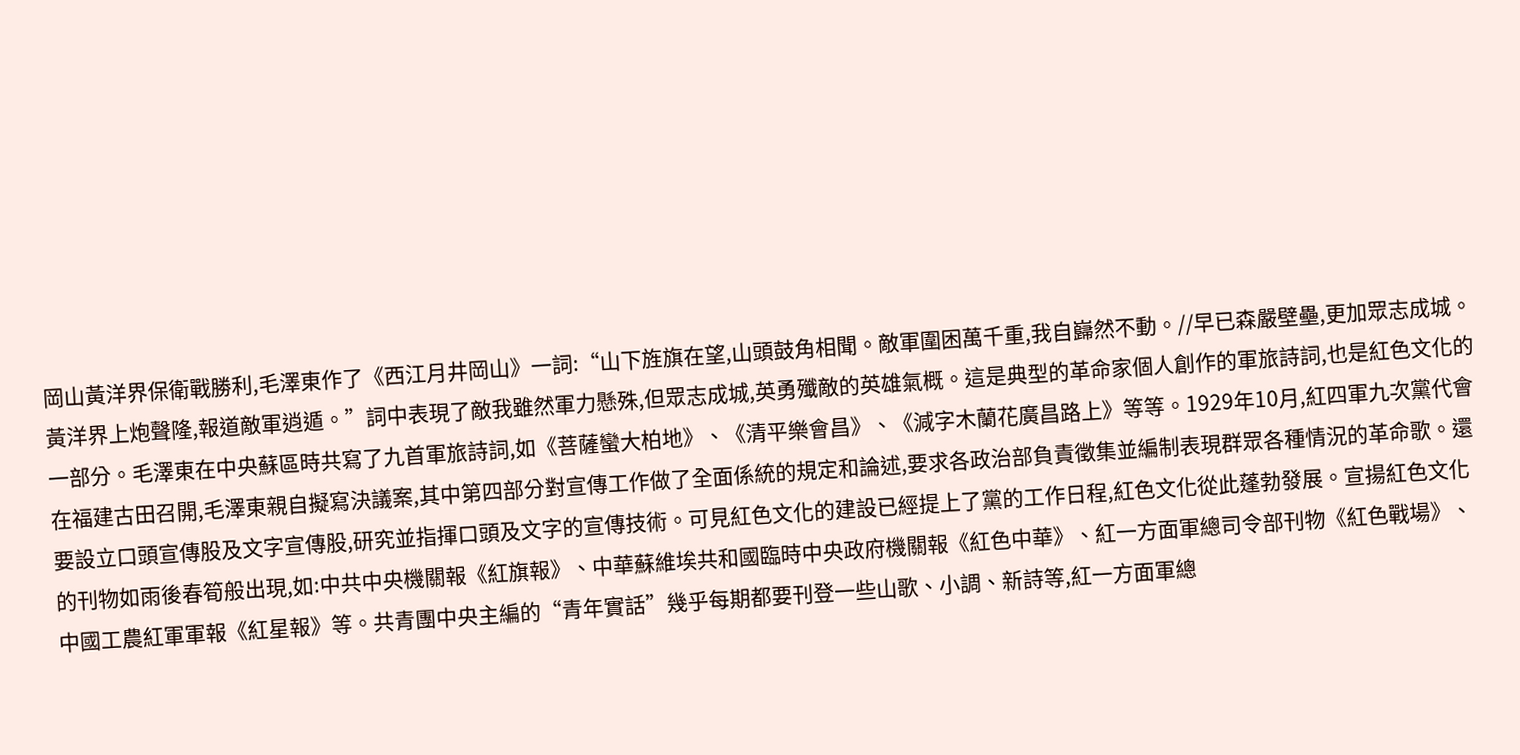岡山黃洋界保衛戰勝利,毛澤東作了《西江月井岡山》一詞:“山下旌旗在望,山頭鼓角相聞。敵軍圍困萬千重,我自巋然不動。//早已森嚴壁壘,更加眾志成城。黃洋界上炮聲隆,報道敵軍逍遁。”詞中表現了敵我雖然軍力懸殊,但眾志成城,英勇殲敵的英雄氣概。這是典型的革命家個人創作的軍旅詩詞,也是紅色文化的一部分。毛澤東在中央蘇區時共寫了九首軍旅詩詞,如《菩薩蠻大柏地》、《清平樂會昌》、《減字木蘭花廣昌路上》等等。1929年10月,紅四軍九次黨代會在福建古田召開,毛澤東親自擬寫決議案,其中第四部分對宣傳工作做了全面係統的規定和論述,要求各政治部負責徵集並編制表現群眾各種情況的革命歌。還要設立口頭宣傳股及文字宣傳股,研究並指揮口頭及文字的宣傳技術。可見紅色文化的建設已經提上了黨的工作日程,紅色文化從此蓬勃發展。宣揚紅色文化的刊物如雨後春筍般出現,如:中共中央機關報《紅旗報》、中華蘇維埃共和國臨時中央政府機關報《紅色中華》、紅一方面軍總司令部刊物《紅色戰場》、中國工農紅軍軍報《紅星報》等。共青團中央主編的“青年實話”幾乎每期都要刊登一些山歌、小調、新詩等,紅一方面軍總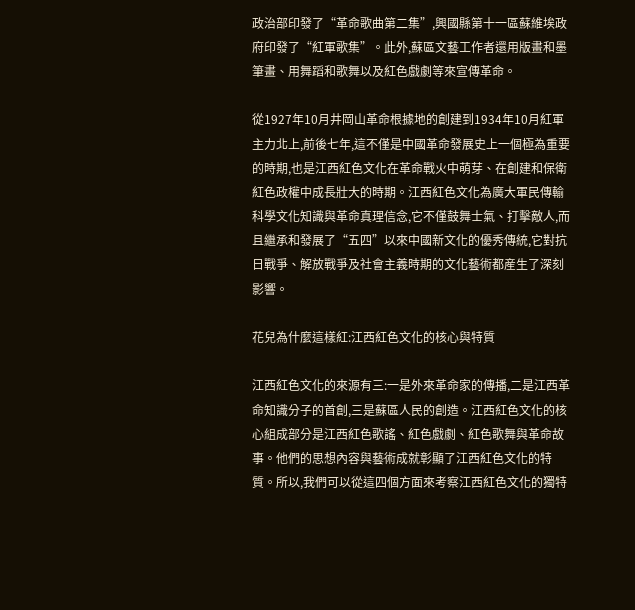政治部印發了“革命歌曲第二集”,興國縣第十一區蘇維埃政府印發了“紅軍歌集”。此外,蘇區文藝工作者還用版畫和墨筆畫、用舞蹈和歌舞以及紅色戲劇等來宣傳革命。

從1927年10月井岡山革命根據地的創建到1934年10月紅軍主力北上,前後七年,這不僅是中國革命發展史上一個極為重要的時期,也是江西紅色文化在革命戰火中萌芽、在創建和保衛紅色政權中成長壯大的時期。江西紅色文化為廣大軍民傳輸科學文化知識與革命真理信念,它不僅鼓舞士氣、打擊敵人,而且繼承和發展了“五四”以來中國新文化的優秀傳統,它對抗日戰爭、解放戰爭及社會主義時期的文化藝術都産生了深刻影響。

花兒為什麼這樣紅:江西紅色文化的核心與特質

江西紅色文化的來源有三:一是外來革命家的傳播,二是江西革命知識分子的首創,三是蘇區人民的創造。江西紅色文化的核心組成部分是江西紅色歌謠、紅色戲劇、紅色歌舞與革命故事。他們的思想內容與藝術成就彰顯了江西紅色文化的特質。所以,我們可以從這四個方面來考察江西紅色文化的獨特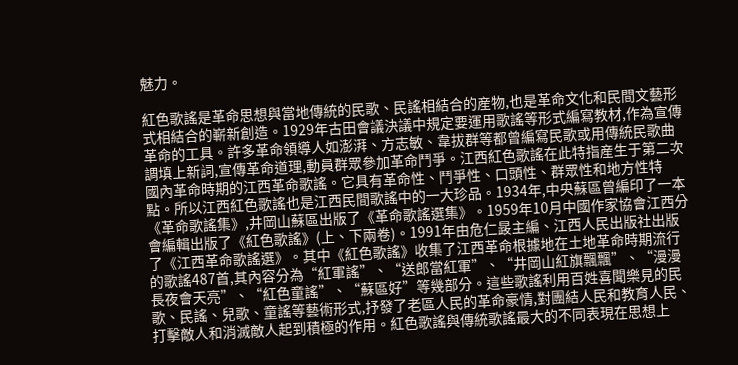魅力。

紅色歌謠是革命思想與當地傳統的民歌、民謠相結合的産物,也是革命文化和民間文藝形式相結合的嶄新創造。1929年古田會議決議中規定要運用歌謠等形式編寫教材,作為宣傳革命的工具。許多革命領導人如澎湃、方志敏、韋拔群等都曾編寫民歌或用傳統民歌曲調填上新詞,宣傳革命道理,動員群眾參加革命鬥爭。江西紅色歌謠在此特指産生于第二次國內革命時期的江西革命歌謠。它具有革命性、鬥爭性、口頭性、群眾性和地方性特點。所以江西紅色歌謠也是江西民間歌謠中的一大珍品。1934年,中央蘇區曾編印了一本《革命歌謠集》,井岡山蘇區出版了《革命歌謠選集》。1959年10月中國作家協會江西分會編輯出版了《紅色歌謠》(上、下兩卷)。1991年由危仁晸主編、江西人民出版社出版了《江西革命歌謠選》。其中《紅色歌謠》收集了江西革命根據地在土地革命時期流行的歌謠487首,其內容分為“紅軍謠”、“送郎當紅軍”、“井岡山紅旗飄飄”、“漫漫長夜會天亮”、“紅色童謠”、“蘇區好”等幾部分。這些歌謠利用百姓喜聞樂見的民歌、民謠、兒歌、童謠等藝術形式,抒發了老區人民的革命豪情,對團結人民和教育人民、打擊敵人和消滅敵人起到積極的作用。紅色歌謠與傳統歌謠最大的不同表現在思想上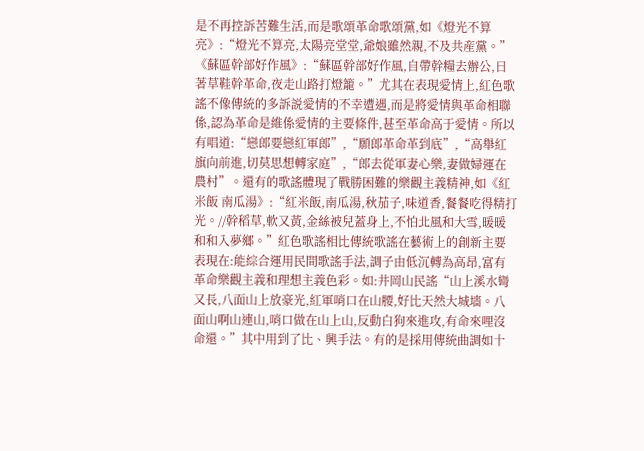是不再控訴苦難生活,而是歌頌革命歌頌黨,如《燈光不算亮》:“燈光不算亮,太陽亮堂堂,爺娘雖然親,不及共産黨。”《蘇區幹部好作風》:“蘇區幹部好作風,自帶幹糧去辦公,日著草鞋幹革命,夜走山路打燈籠。”尤其在表現愛情上,紅色歌謠不像傳統的多訴説愛情的不幸遭遇,而是將愛情與革命相聯係,認為革命是維係愛情的主要條件,甚至革命高于愛情。所以有唱道:“戀郎要戀紅軍郎”,“願郎革命革到底”,“高舉紅旗向前進,切莫思想轉家庭”,“郎去從軍妻心樂,妻做婦運在農村”。還有的歌謠體現了戰勝困難的樂觀主義精神,如《紅米飯 南瓜湯》:“紅米飯,南瓜湯,秋茄子,味道香,餐餐吃得精打光。//幹稻草,軟又黃,金絲被兒蓋身上,不怕北風和大雪,暖暖和和入夢鄉。”紅色歌謠相比傳統歌謠在藝術上的創新主要表現在:能綜合運用民間歌謠手法,調子由低沉轉為高昂,富有革命樂觀主義和理想主義色彩。如:井岡山民謠“山上溪水彎又長,八面山上放豪光,紅軍哨口在山腰,好比天然大城墻。八面山啊山連山,哨口做在山上山,反動白狗來進攻,有命來哩沒命還。”其中用到了比、興手法。有的是採用傳統曲調如十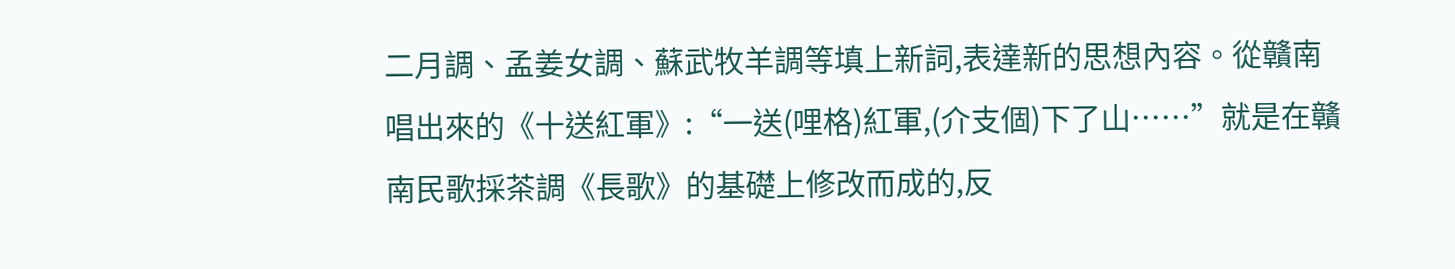二月調、孟姜女調、蘇武牧羊調等填上新詞,表達新的思想內容。從贛南唱出來的《十送紅軍》:“一送(哩格)紅軍,(介支個)下了山……”就是在贛南民歌採茶調《長歌》的基礎上修改而成的,反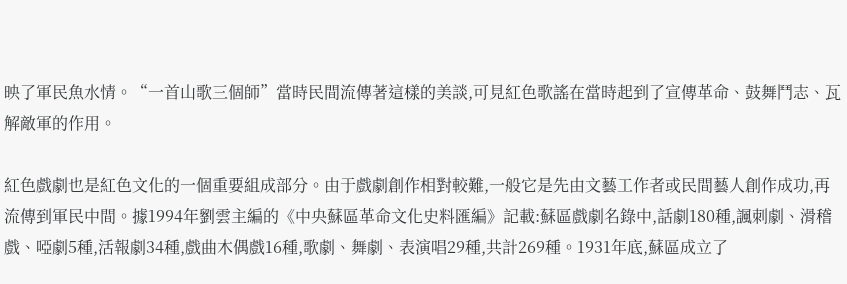映了軍民魚水情。“一首山歌三個師”當時民間流傳著這樣的美談,可見紅色歌謠在當時起到了宣傳革命、鼓舞鬥志、瓦解敵軍的作用。

紅色戲劇也是紅色文化的一個重要組成部分。由于戲劇創作相對較難,一般它是先由文藝工作者或民間藝人創作成功,再流傳到軍民中間。據1994年劉雲主編的《中央蘇區革命文化史料匯編》記載:蘇區戲劇名錄中,話劇180種,諷刺劇、滑稽戲、啞劇5種,活報劇34種,戲曲木偶戲16種,歌劇、舞劇、表演唱29種,共計269種。1931年底,蘇區成立了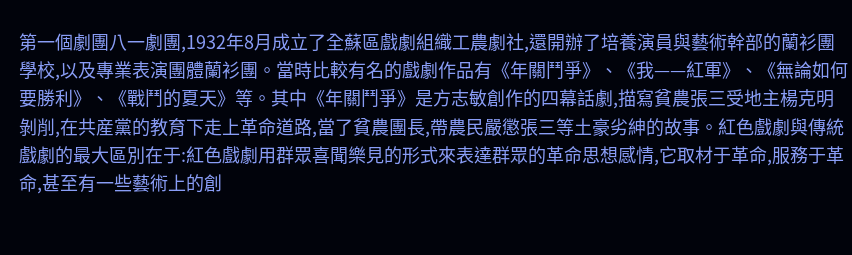第一個劇團八一劇團,1932年8月成立了全蘇區戲劇組織工農劇社,還開辦了培養演員與藝術幹部的蘭衫團學校,以及專業表演團體蘭衫團。當時比較有名的戲劇作品有《年關鬥爭》、《我——紅軍》、《無論如何要勝利》、《戰鬥的夏天》等。其中《年關鬥爭》是方志敏創作的四幕話劇,描寫貧農張三受地主楊克明剝削,在共産黨的教育下走上革命道路,當了貧農團長,帶農民嚴懲張三等土豪劣紳的故事。紅色戲劇與傳統戲劇的最大區別在于:紅色戲劇用群眾喜聞樂見的形式來表達群眾的革命思想感情,它取材于革命,服務于革命,甚至有一些藝術上的創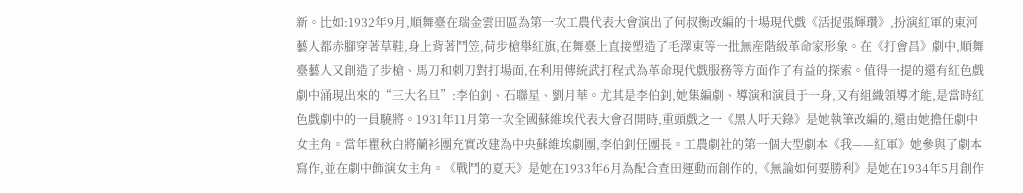新。比如:1932年9月,順舞臺在瑞金雲田區為第一次工農代表大會演出了何叔衡改編的十場現代戲《活捉張輝瓚》,扮演紅軍的東河藝人都赤腳穿著草鞋,身上背著鬥笠,荷步槍舉紅旗,在舞臺上直接塑造了毛澤東等一批無産階級革命家形象。在《打會昌》劇中,順舞臺藝人又創造了步槍、馬刀和刺刀對打場面,在利用傳統武打程式為革命現代戲服務等方面作了有益的探索。值得一提的還有紅色戲劇中涌現出來的“三大名旦”:李伯釗、石聯星、劉月華。尤其是李伯釗,她集編劇、導演和演員于一身,又有組織領導才能,是當時紅色戲劇中的一員驍將。1931年11月第一次全國蘇維埃代表大會召開時,重頭戲之一《黑人吁天錄》是她執筆改編的,還由她擔任劇中女主角。當年瞿秋白將蘭衫團充實改建為中央蘇維埃劇團,李伯釗任團長。工農劇社的第一個大型劇本《我——紅軍》她參與了劇本寫作,並在劇中飾演女主角。《戰鬥的夏天》是她在1933年6月為配合查田運動而創作的,《無論如何要勝利》是她在1934年5月創作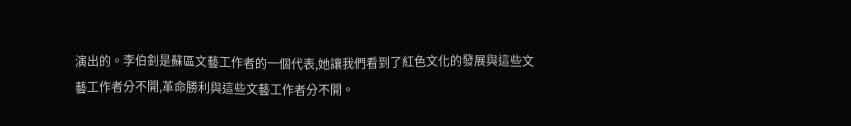演出的。李伯釗是蘇區文藝工作者的一個代表,她讓我們看到了紅色文化的發展與這些文藝工作者分不開,革命勝利與這些文藝工作者分不開。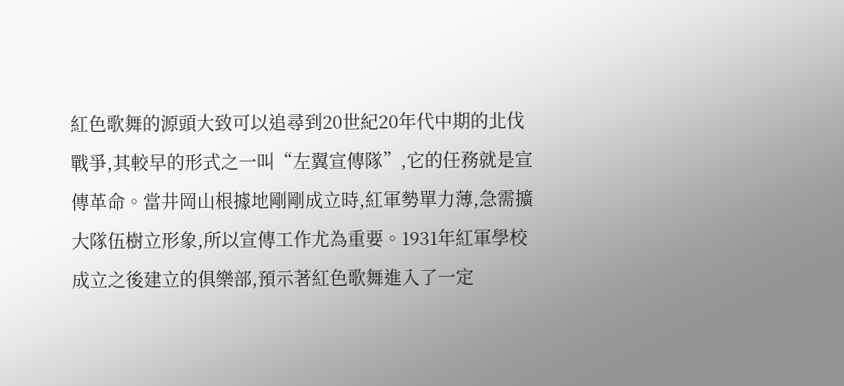紅色歌舞的源頭大致可以追尋到20世紀20年代中期的北伐戰爭,其較早的形式之一叫“左翼宣傳隊”,它的任務就是宣傳革命。當井岡山根據地剛剛成立時,紅軍勢單力薄,急需擴大隊伍樹立形象,所以宣傳工作尤為重要。1931年紅軍學校成立之後建立的俱樂部,預示著紅色歌舞進入了一定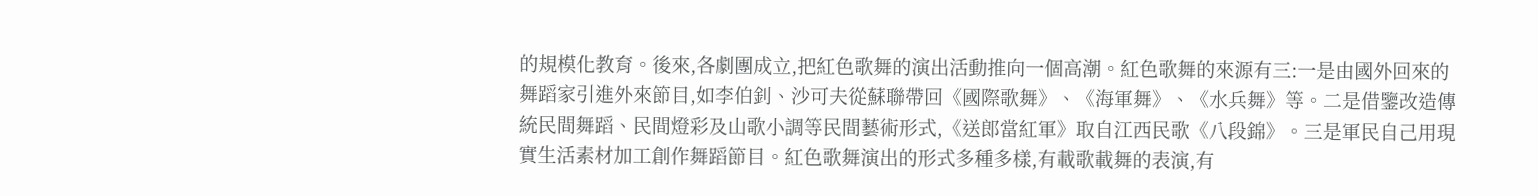的規模化教育。後來,各劇團成立,把紅色歌舞的演出活動推向一個高潮。紅色歌舞的來源有三:一是由國外回來的舞蹈家引進外來節目,如李伯釗、沙可夫從蘇聯帶回《國際歌舞》、《海軍舞》、《水兵舞》等。二是借鑒改造傳統民間舞蹈、民間燈彩及山歌小調等民間藝術形式,《送郎當紅軍》取自江西民歌《八段錦》。三是軍民自己用現實生活素材加工創作舞蹈節目。紅色歌舞演出的形式多種多樣,有載歌載舞的表演,有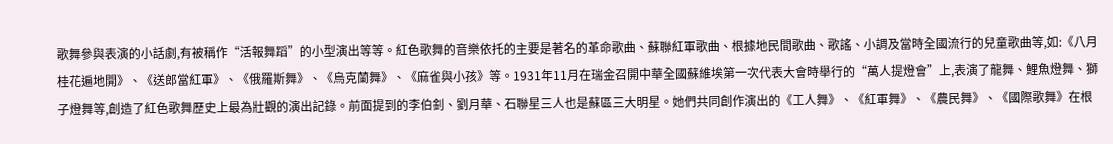歌舞參與表演的小話劇,有被稱作“活報舞蹈”的小型演出等等。紅色歌舞的音樂依托的主要是著名的革命歌曲、蘇聯紅軍歌曲、根據地民間歌曲、歌謠、小調及當時全國流行的兒童歌曲等,如:《八月桂花遍地開》、《送郎當紅軍》、《俄羅斯舞》、《烏克蘭舞》、《麻雀與小孩》等。1931年11月在瑞金召開中華全國蘇維埃第一次代表大會時舉行的“萬人提燈會”上,表演了龍舞、鯉魚燈舞、獅子燈舞等,創造了紅色歌舞歷史上最為壯觀的演出記錄。前面提到的李伯釗、劉月華、石聯星三人也是蘇區三大明星。她們共同創作演出的《工人舞》、《紅軍舞》、《農民舞》、《國際歌舞》在根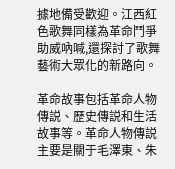據地備受歡迎。江西紅色歌舞同樣為革命鬥爭助威吶喊,還探討了歌舞藝術大眾化的新路向。

革命故事包括革命人物傳説、歷史傳説和生活故事等。革命人物傳説主要是關于毛澤東、朱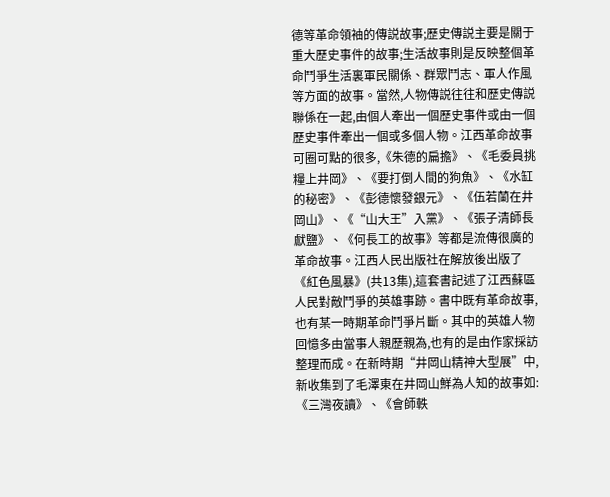德等革命領袖的傳説故事;歷史傳説主要是關于重大歷史事件的故事;生活故事則是反映整個革命鬥爭生活裏軍民關係、群眾鬥志、軍人作風等方面的故事。當然,人物傳説往往和歷史傳説聯係在一起,由個人牽出一個歷史事件或由一個歷史事件牽出一個或多個人物。江西革命故事可圈可點的很多,《朱德的扁擔》、《毛委員挑糧上井岡》、《要打倒人間的狗魚》、《水缸的秘密》、《彭德懷發銀元》、《伍若蘭在井岡山》、《“山大王”入黨》、《張子清師長獻鹽》、《何長工的故事》等都是流傳很廣的革命故事。江西人民出版社在解放後出版了《紅色風暴》(共13集),這套書記述了江西蘇區人民對敵鬥爭的英雄事跡。書中既有革命故事,也有某一時期革命鬥爭片斷。其中的英雄人物回憶多由當事人親歷親為,也有的是由作家採訪整理而成。在新時期“井岡山精神大型展”中,新收集到了毛澤東在井岡山鮮為人知的故事如:《三灣夜讀》、《會師軼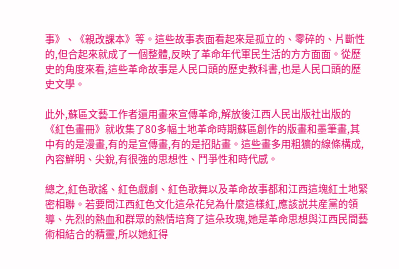事》、《親改課本》等。這些故事表面看起來是孤立的、零碎的、片斷性的,但合起來就成了一個整體,反映了革命年代軍民生活的方方面面。從歷史的角度來看,這些革命故事是人民口頭的歷史教科書,也是人民口頭的歷史文學。

此外,蘇區文藝工作者還用畫來宣傳革命,解放後江西人民出版社出版的《紅色畫冊》就收集了80多幅土地革命時期蘇區創作的版畫和墨筆畫,其中有的是漫畫,有的是宣傳畫,有的是招貼畫。這些畫多用粗獷的線條構成,內容鮮明、尖銳,有很強的思想性、鬥爭性和時代感。

總之,紅色歌謠、紅色戲劇、紅色歌舞以及革命故事都和江西這塊紅土地緊密相聯。若要問江西紅色文化這朵花兒為什麼這樣紅,應該説共産黨的領導、先烈的熱血和群眾的熱情培育了這朵玫瑰,她是革命思想與江西民間藝術相結合的精靈,所以她紅得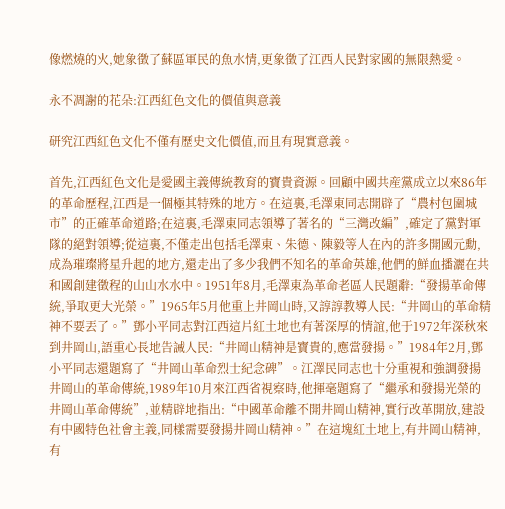像燃燒的火,她象徵了蘇區軍民的魚水情,更象徵了江西人民對家國的無限熱愛。

永不凋謝的花朵:江西紅色文化的價值與意義

研究江西紅色文化不僅有歷史文化價值,而且有現實意義。

首先,江西紅色文化是愛國主義傳統教育的寶貴資源。回顧中國共産黨成立以來86年的革命歷程,江西是一個極其特殊的地方。在這裏,毛澤東同志開辟了“農村包圍城市”的正確革命道路;在這裏,毛澤東同志領導了著名的“三灣改編”,確定了黨對軍隊的絕對領導;從這裏,不僅走出包括毛澤東、朱德、陳毅等人在內的許多開國元勳,成為璀璨將星升起的地方,還走出了多少我們不知名的革命英雄,他們的鮮血播灑在共和國創建徵程的山山水水中。1951年8月,毛澤東為革命老區人民題辭:“發揚革命傳統,爭取更大光榮。”1965年5月他重上井岡山時,又諄諄教導人民:“井岡山的革命精神不要丟了。”鄧小平同志對江西這片紅土地也有著深厚的情誼,他于1972年深秋來到井岡山,語重心長地告誡人民:“井岡山精神是寶貴的,應當發揚。”1984年2月,鄧小平同志還題寫了“井岡山革命烈士紀念碑”。江澤民同志也十分重視和強調發揚井岡山的革命傳統,1989年10月來江西省視察時,他揮毫題寫了“繼承和發揚光榮的井岡山革命傳統”,並精辟地指出:“中國革命離不開井岡山精神,實行改革開放,建設有中國特色社會主義,同樣需要發揚井岡山精神。”在這塊紅土地上,有井岡山精神,有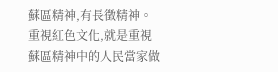蘇區精神,有長徵精神。重視紅色文化,就是重視蘇區精神中的人民當家做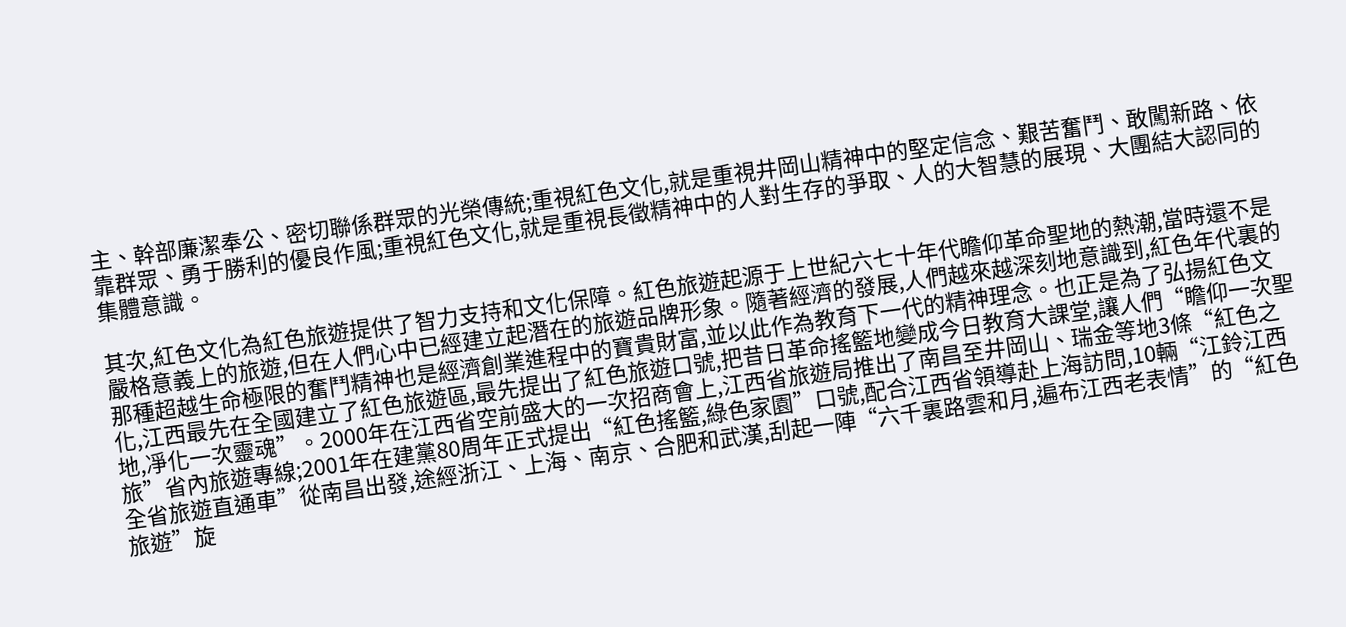主、幹部廉潔奉公、密切聯係群眾的光榮傳統;重視紅色文化,就是重視井岡山精神中的堅定信念、艱苦奮鬥、敢闖新路、依靠群眾、勇于勝利的優良作風;重視紅色文化,就是重視長徵精神中的人對生存的爭取、人的大智慧的展現、大團結大認同的集體意識。

其次,紅色文化為紅色旅遊提供了智力支持和文化保障。紅色旅遊起源于上世紀六七十年代瞻仰革命聖地的熱潮,當時還不是嚴格意義上的旅遊,但在人們心中已經建立起潛在的旅遊品牌形象。隨著經濟的發展,人們越來越深刻地意識到,紅色年代裏的那種超越生命極限的奮鬥精神也是經濟創業進程中的寶貴財富,並以此作為教育下一代的精神理念。也正是為了弘揚紅色文化,江西最先在全國建立了紅色旅遊區,最先提出了紅色旅遊口號,把昔日革命搖籃地變成今日教育大課堂,讓人們“瞻仰一次聖地,凈化一次靈魂”。2000年在江西省空前盛大的一次招商會上,江西省旅遊局推出了南昌至井岡山、瑞金等地3條“紅色之旅”省內旅遊專線;2001年在建黨80周年正式提出“紅色搖籃,綠色家園”口號,配合江西省領導赴上海訪問,10輛“江鈴江西全省旅遊直通車”從南昌出發,途經浙江、上海、南京、合肥和武漢,刮起一陣“六千裏路雲和月,遍布江西老表情”的“紅色旅遊”旋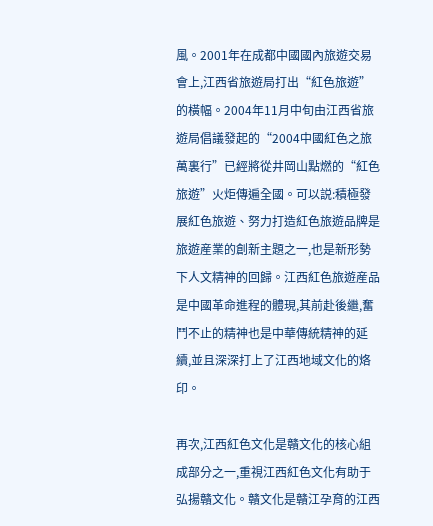風。2001年在成都中國國內旅遊交易會上,江西省旅遊局打出“紅色旅遊”的橫幅。2004年11月中旬由江西省旅遊局倡議發起的“2004中國紅色之旅萬裏行”已經將從井岡山點燃的“紅色旅遊”火炬傳遍全國。可以説:積極發展紅色旅遊、努力打造紅色旅遊品牌是旅遊産業的創新主題之一,也是新形勢下人文精神的回歸。江西紅色旅遊産品是中國革命進程的體現,其前赴後繼,奮鬥不止的精神也是中華傳統精神的延續,並且深深打上了江西地域文化的烙印。

再次,江西紅色文化是贛文化的核心組成部分之一,重視江西紅色文化有助于弘揚贛文化。贛文化是贛江孕育的江西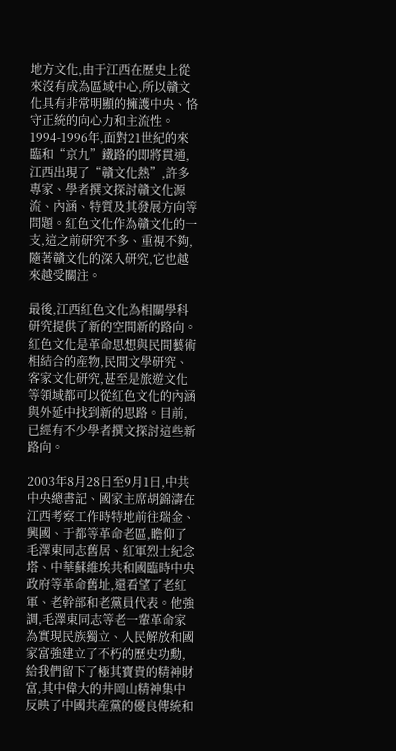地方文化,由于江西在歷史上從來沒有成為區域中心,所以贛文化具有非常明顯的擁護中央、恪守正統的向心力和主流性。1994-1996年,面對21世紀的來臨和“京九”鐵路的即將貫通,江西出現了“贛文化熱”,許多專家、學者撰文探討贛文化源流、內涵、特質及其發展方向等問題。紅色文化作為贛文化的一支,這之前研究不多、重視不夠,隨著贛文化的深入研究,它也越來越受關注。

最後,江西紅色文化為相關學科研究提供了新的空間新的路向。紅色文化是革命思想與民間藝術相結合的産物,民間文學研究、客家文化研究,甚至是旅遊文化等領域都可以從紅色文化的內涵與外延中找到新的思路。目前,已經有不少學者撰文探討這些新路向。

2003年8月28日至9月1日,中共中央總書記、國家主席胡錦濤在江西考察工作時特地前往瑞金、興國、于都等革命老區,瞻仰了毛澤東同志舊居、紅軍烈士紀念塔、中華蘇維埃共和國臨時中央政府等革命舊址,還看望了老紅軍、老幹部和老黨員代表。他強調,毛澤東同志等老一輩革命家為實現民族獨立、人民解放和國家富強建立了不朽的歷史功勳,給我們留下了極其寶貴的精神財富,其中偉大的井岡山精神集中反映了中國共産黨的優良傳統和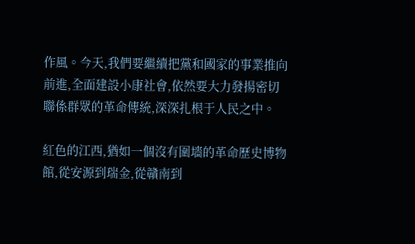作風。今天,我們要繼續把黨和國家的事業推向前進,全面建設小康社會,依然要大力發揚密切聯係群眾的革命傳統,深深扎根于人民之中。

紅色的江西,猶如一個沒有圍墻的革命歷史博物館,從安源到瑞金,從贛南到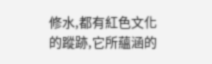修水,都有紅色文化的蹤跡,它所蘊涵的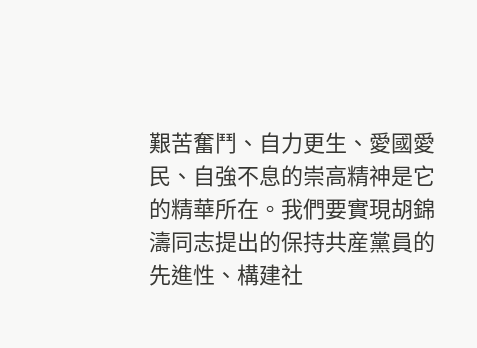艱苦奮鬥、自力更生、愛國愛民、自強不息的崇高精神是它的精華所在。我們要實現胡錦濤同志提出的保持共産黨員的先進性、構建社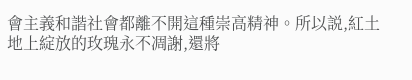會主義和諧社會都離不開這種崇高精神。所以説,紅土地上綻放的玫瑰永不凋謝,還將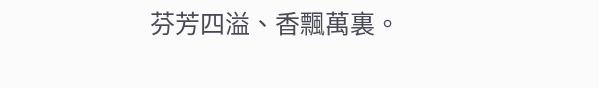芬芳四溢、香飄萬裏。